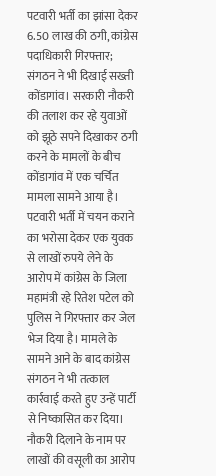पटवारी भर्ती का झांसा देकर 6.50 लाख की ठगी, कांग्रेस पदाधिकारी गिरफ्तार; संगठन ने भी दिखाई सख्ती
कोंडागांव। सरकारी नौकरी की तलाश कर रहे युवाओं को झूठे सपने दिखाकर ठगी करने के मामलों के बीच कोंडागांव में एक चर्चित मामला सामने आया है। पटवारी भर्ती में चयन कराने का भरोसा देकर एक युवक से लाखों रुपये लेने के आरोप में कांग्रेस के जिला महामंत्री रहे रितेश पटेल को पुलिस ने गिरफ्तार कर जेल भेज दिया है। मामले के सामने आने के बाद कांग्रेस संगठन ने भी तत्काल कार्रवाई करते हुए उन्हें पार्टी से निष्कासित कर दिया।
नौकरी दिलाने के नाम पर लाखों की वसूली का आरोप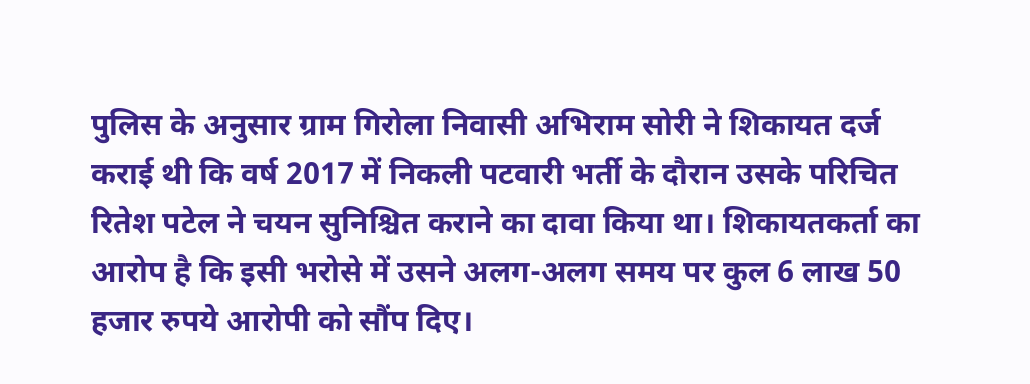पुलिस के अनुसार ग्राम गिरोला निवासी अभिराम सोरी ने शिकायत दर्ज कराई थी कि वर्ष 2017 में निकली पटवारी भर्ती के दौरान उसके परिचित रितेश पटेल ने चयन सुनिश्चित कराने का दावा किया था। शिकायतकर्ता का आरोप है कि इसी भरोसे में उसने अलग-अलग समय पर कुल 6 लाख 50 हजार रुपये आरोपी को सौंप दिए।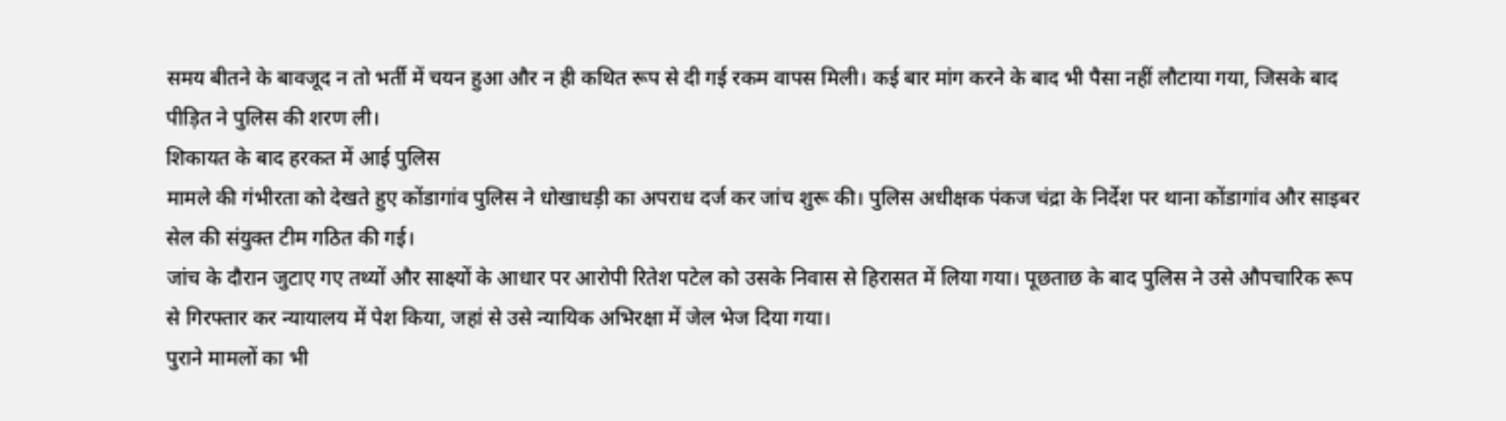समय बीतने के बावजूद न तो भर्ती में चयन हुआ और न ही कथित रूप से दी गई रकम वापस मिली। कई बार मांग करने के बाद भी पैसा नहीं लौटाया गया, जिसके बाद पीड़ित ने पुलिस की शरण ली।
शिकायत के बाद हरकत में आई पुलिस
मामले की गंभीरता को देखते हुए कोंडागांव पुलिस ने धोखाधड़ी का अपराध दर्ज कर जांच शुरू की। पुलिस अधीक्षक पंकज चंद्रा के निर्देश पर थाना कोंडागांव और साइबर सेल की संयुक्त टीम गठित की गई।
जांच के दौरान जुटाए गए तथ्यों और साक्ष्यों के आधार पर आरोपी रितेश पटेल को उसके निवास से हिरासत में लिया गया। पूछताछ के बाद पुलिस ने उसे औपचारिक रूप से गिरफ्तार कर न्यायालय में पेश किया, जहां से उसे न्यायिक अभिरक्षा में जेल भेज दिया गया।
पुराने मामलों का भी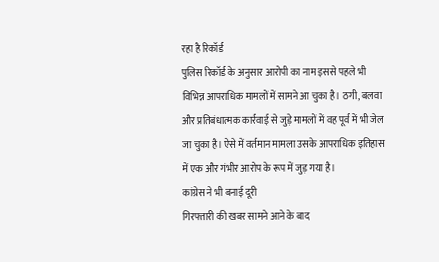रहा है रिकॉर्ड
पुलिस रिकॉर्ड के अनुसार आरोपी का नाम इससे पहले भी विभिन्न आपराधिक मामलों में सामने आ चुका है। ठगी, बलवा और प्रतिबंधात्मक कार्रवाई से जुड़े मामलों में वह पूर्व में भी जेल जा चुका है। ऐसे में वर्तमान मामला उसके आपराधिक इतिहास में एक और गंभीर आरोप के रूप में जुड़ गया है।
कांग्रेस ने भी बनाई दूरी
गिरफ्तारी की खबर सामने आने के बाद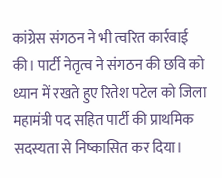कांग्रेस संगठन ने भी त्वरित कार्रवाई की। पार्टी नेतृत्व ने संगठन की छवि को ध्यान में रखते हुए रितेश पटेल को जिला महामंत्री पद सहित पार्टी की प्राथमिक सदस्यता से निष्कासित कर दिया।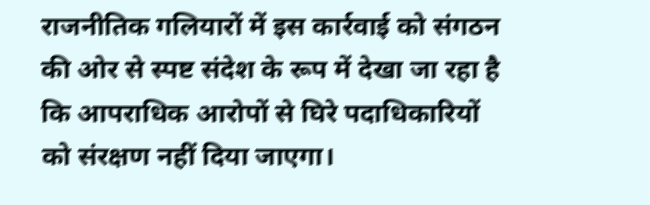राजनीतिक गलियारों में इस कार्रवाई को संगठन की ओर से स्पष्ट संदेश के रूप में देखा जा रहा है कि आपराधिक आरोपों से घिरे पदाधिकारियों को संरक्षण नहीं दिया जाएगा।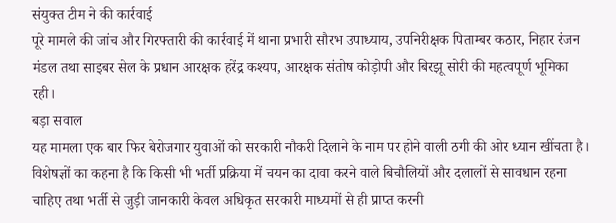संयुक्त टीम ने की कार्रवाई
पूरे मामले की जांच और गिरफ्तारी की कार्रवाई में थाना प्रभारी सौरभ उपाध्याय, उपनिरीक्षक पिताम्बर कठार, निहार रंजन मंडल तथा साइबर सेल के प्रधान आरक्षक हरेंद्र कश्यप, आरक्षक संतोष कोड़ोपी और बिरझू सोरी की महत्वपूर्ण भूमिका रही।
बड़ा सवाल
यह मामला एक बार फिर बेरोजगार युवाओं को सरकारी नौकरी दिलाने के नाम पर होने वाली ठगी की ओर ध्यान खींचता है। विशेषज्ञों का कहना है कि किसी भी भर्ती प्रक्रिया में चयन का दावा करने वाले बिचौलियों और दलालों से सावधान रहना चाहिए तथा भर्ती से जुड़ी जानकारी केवल अधिकृत सरकारी माध्यमों से ही प्राप्त करनी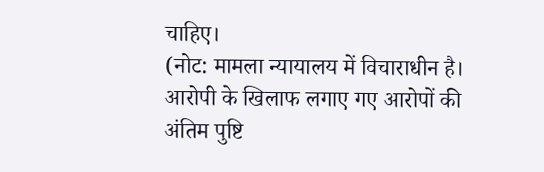चाहिए।
(नोट: मामला न्यायालय में विचाराधीन है। आरोपी के खिलाफ लगाए गए आरोपों की अंतिम पुष्टि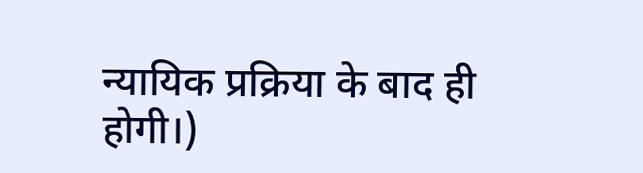न्यायिक प्रक्रिया के बाद ही होगी।)